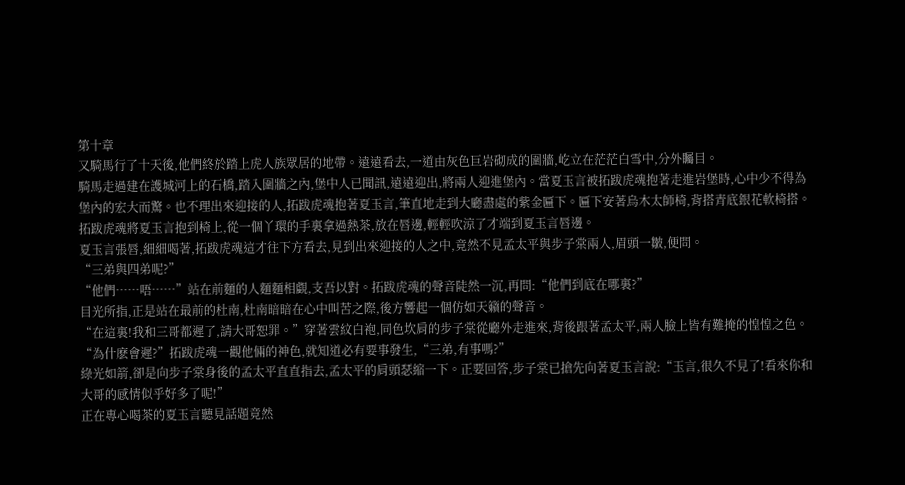第十章
又騎馬行了十天後,他們終於踏上虎人族眾居的地帶。遠遠看去,一道由灰色巨岩砌成的圍牆,屹立在茫茫白雪中,分外矚目。
騎馬走過建在護城河上的石橋,踏入圍牆之內,堡中人已聞訊,遠遠迎出,將兩人迎進堡內。當夏玉言被拓跋虎魂抱著走進岩堡時,心中少不得為堡內的宏大而驚。也不理出來迎接的人,拓跋虎魂抱著夏玉言,筆直地走到大廳盡處的紫金匾下。匾下安著烏木太師椅,背搭青底銀花軟椅搭。拓跋虎魂將夏玉言抱到椅上,從一個丫環的手裏拿過熱茶,放在唇邊,輕輕吹涼了才端到夏玉言唇邊。
夏玉言張唇,細細喝著,拓跋虎魂這才往下方看去,見到出來迎接的人之中,竟然不見孟太平與步子棠兩人,眉頭一皺,便問。
“三弟與四弟呢?”
“他們……唔……”站在前麵的人麵麵相覷,支吾以對。拓跋虎魂的聲音陡然一沉,再問:“他們到底在哪裏?”
目光所指,正是站在最前的杜南,杜南暗暗在心中叫苦之際,後方響起一個仿如天籟的聲音。
“在這裏!我和三哥都遲了,請大哥恕罪。”穿著雲紋白袍,同色坎肩的步子棠從廳外走進來,背後跟著孟太平,兩人臉上皆有難掩的惶惶之色。
“為什麽會遲?”拓跋虎魂一觀他倆的神色,就知道必有要事發生,“三弟,有事嗎?”
綠光如箭,卻是向步子棠身後的孟太平直直指去,孟太平的肩頭瑟縮一下。正要回答,步子棠已搶先向著夏玉言說:“玉言,很久不見了!看來你和大哥的感情似乎好多了呢!”
正在專心喝茶的夏玉言聽見話題竟然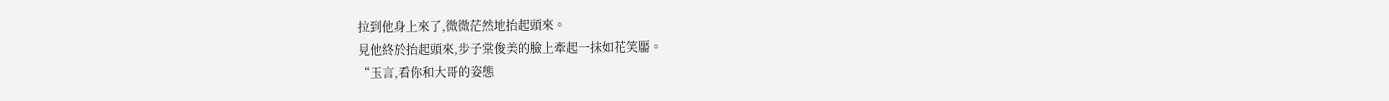拉到他身上來了,微微茫然地抬起頭來。
見他終於抬起頭來,步子棠俊美的臉上牽起一抹如花笑靨。
“玉言,看你和大哥的姿態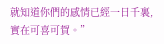就知道你們的感情已經一日千裏,實在可喜可賀。”